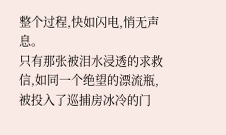整个过程,快如闪电,悄无声息。
只有那张被泪水浸透的求救信,如同一个绝望的漂流瓶,被投入了巡捕房冰冷的门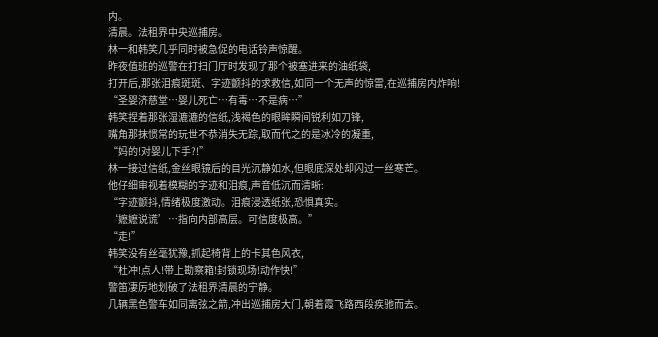内。
清晨。法租界中央巡捕房。
林一和韩笑几乎同时被急促的电话铃声惊醒。
昨夜值班的巡警在打扫门厅时发现了那个被塞进来的油纸袋,
打开后,那张泪痕斑斑、字迹颤抖的求救信,如同一个无声的惊雷,在巡捕房内炸响!
“圣婴济慈堂…婴儿死亡…有毒…不是病…”
韩笑捏着那张湿漉漉的信纸,浅褐色的眼眸瞬间锐利如刀锋,
嘴角那抹惯常的玩世不恭消失无踪,取而代之的是冰冷的凝重,
“妈的!对婴儿下手?!”
林一接过信纸,金丝眼镜后的目光沉静如水,但眼底深处却闪过一丝寒芒。
他仔细审视着模糊的字迹和泪痕,声音低沉而清晰:
“字迹颤抖,情绪极度激动。泪痕浸透纸张,恐惧真实。
‘嬷嬷说谎’…指向内部高层。可信度极高。”
“走!”
韩笑没有丝毫犹豫,抓起椅背上的卡其色风衣,
“杜冲!点人!带上勘察箱!封锁现场!动作快!”
警笛凄厉地划破了法租界清晨的宁静。
几辆黑色警车如同离弦之箭,冲出巡捕房大门,朝着霞飞路西段疾驰而去。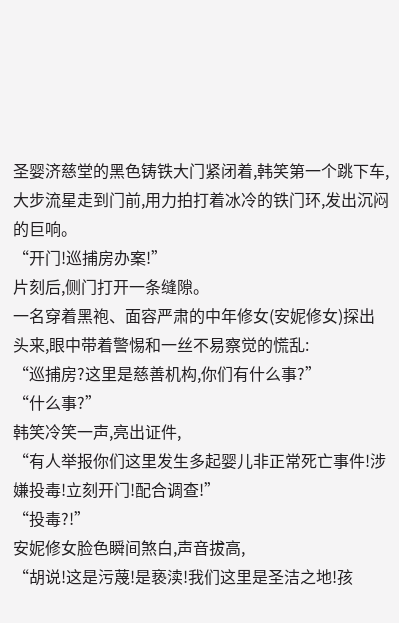圣婴济慈堂的黑色铸铁大门紧闭着,韩笑第一个跳下车,
大步流星走到门前,用力拍打着冰冷的铁门环,发出沉闷的巨响。
“开门!巡捕房办案!”
片刻后,侧门打开一条缝隙。
一名穿着黑袍、面容严肃的中年修女(安妮修女)探出头来,眼中带着警惕和一丝不易察觉的慌乱:
“巡捕房?这里是慈善机构,你们有什么事?”
“什么事?”
韩笑冷笑一声,亮出证件,
“有人举报你们这里发生多起婴儿非正常死亡事件!涉嫌投毒!立刻开门!配合调查!”
“投毒?!”
安妮修女脸色瞬间煞白,声音拔高,
“胡说!这是污蔑!是亵渎!我们这里是圣洁之地!孩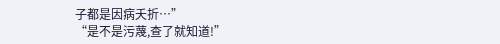子都是因病夭折…”
“是不是污蔑,查了就知道!”